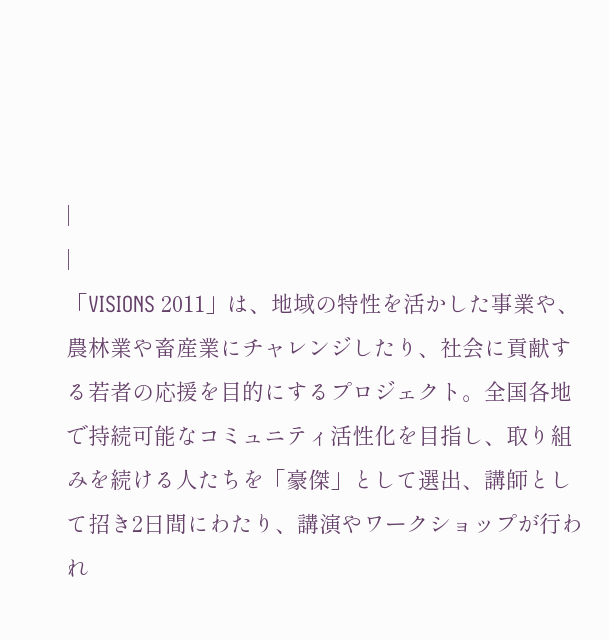|
|
「VISIONS 2011」は、地域の特性を活かした事業や、農林業や畜産業にチャレンジしたり、社会に貢献する若者の応援を目的にするプロジェクト。全国各地で持続可能なコミュニティ活性化を目指し、取り組みを続ける人たちを「豪傑」として選出、講師として招き2日間にわたり、講演やワークショップが行われ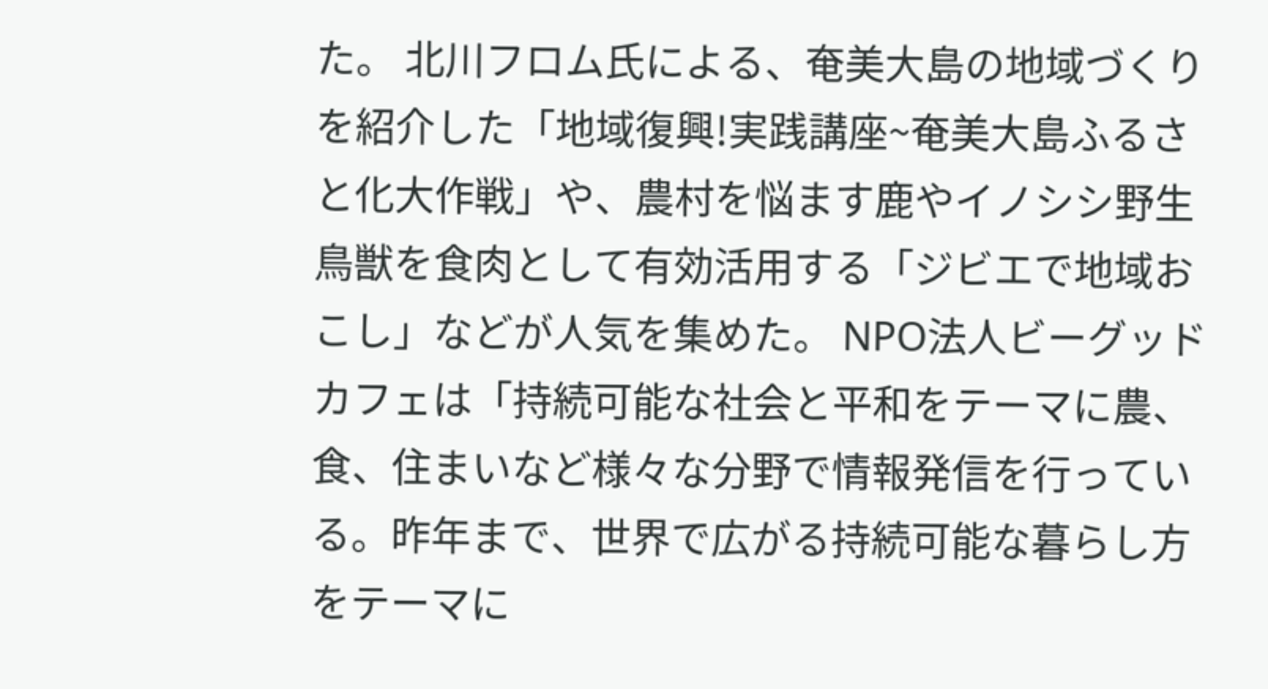た。 北川フロム氏による、奄美大島の地域づくりを紹介した「地域復興!実践講座~奄美大島ふるさと化大作戦」や、農村を悩ます鹿やイノシシ野生鳥獣を食肉として有効活用する「ジビエで地域おこし」などが人気を集めた。 NPO法人ビーグッドカフェは「持続可能な社会と平和をテーマに農、食、住まいなど様々な分野で情報発信を行っている。昨年まで、世界で広がる持続可能な暮らし方をテーマに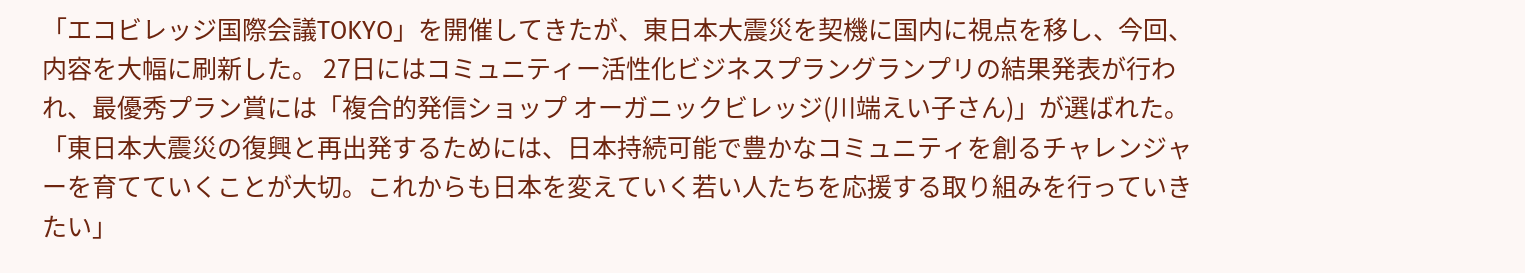「エコビレッジ国際会議TOKYO」を開催してきたが、東日本大震災を契機に国内に視点を移し、今回、内容を大幅に刷新した。 27日にはコミュニティー活性化ビジネスプラングランプリの結果発表が行われ、最優秀プラン賞には「複合的発信ショップ オーガニックビレッジ(川端えい子さん)」が選ばれた。 「東日本大震災の復興と再出発するためには、日本持続可能で豊かなコミュニティを創るチャレンジャーを育てていくことが大切。これからも日本を変えていく若い人たちを応援する取り組みを行っていきたい」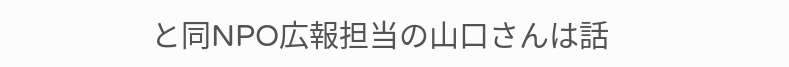と同NPO広報担当の山口さんは話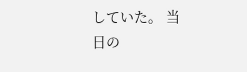していた。 当日の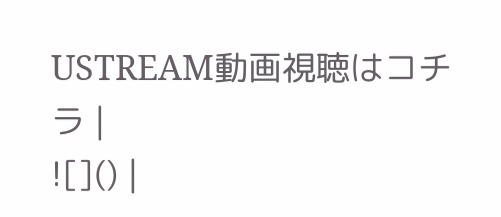USTREAM動画視聴はコチラ |
![]() |